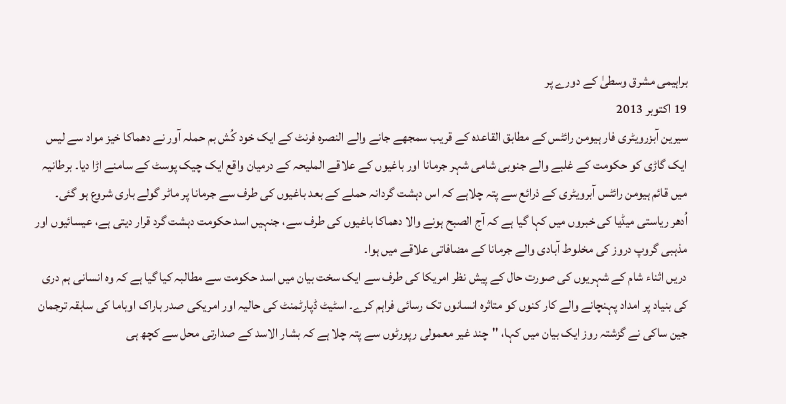براہیمی مشرق وسطیٰ کے دورے پر
19 اکتوبر 2013
سیرین آبزرویٹری فار ہیومن رائٹس کے مطابق القاعدہ کے قریب سمجھے جانے والے النصرہ فرنٹ کے ایک خود کُش بم حملہ آور نے دھماکا خیز مواد سے لیس ایک گاڑی کو حکومت کے غلبے والے جنوبی شامی شہر جرمانا اور باغیوں کے علاقے الملیحہ کے درمیان واقع ایک چیک پوسٹ کے سامنے اڑا دیا۔ برطانیہ میں قائم ہیومن رائٹس آبرویٹری کے ذرائع سے پتہ چلاہے کہ اس دہشت گردانہ حملے کے بعد باغیوں کی طرف سے جرمانا پر ماٹر گولے باری شروع ہو گئی۔
اُدھر ریاستی میڈیا کی خبروں میں کہا گیا ہے کہ آج الصبح ہونے والا دھماکا باغیوں کی طرف سے، جنہیں اسد حکومت دہشت گرد قرار دیتی ہے، عیسائیوں اور مذہبی گروپ دروز کی مخلوط آبادی والے جرمانا کے مضافاتی علاقے میں ہوا۔
دریں اثناء شام کے شہریوں کی صورت حال کے پیش نظر امریکا کی طرف سے ایک سخت بیان میں اسد حکومت سے مطالبہ کیا گیا ہے کہ وہ انسانی ہم دری کی بنیاد پر امداد پہنچانے والے کار کنوں کو متاثرہ انسانوں تک رسائی فراہم کرے۔ اسٹیٹ ڈپارٹمنٹ کی حالیہ اور امریکی صدر باراک اوباما کی سابقہ ترجمان جین ساکی نے گزشتہ روز ایک بیان میں کہا، ''چند غیر معمولی رپورٹوں سے پتہ چلا ہے کہ بشار الاسد کے صدارتی محل سے کچھ ہی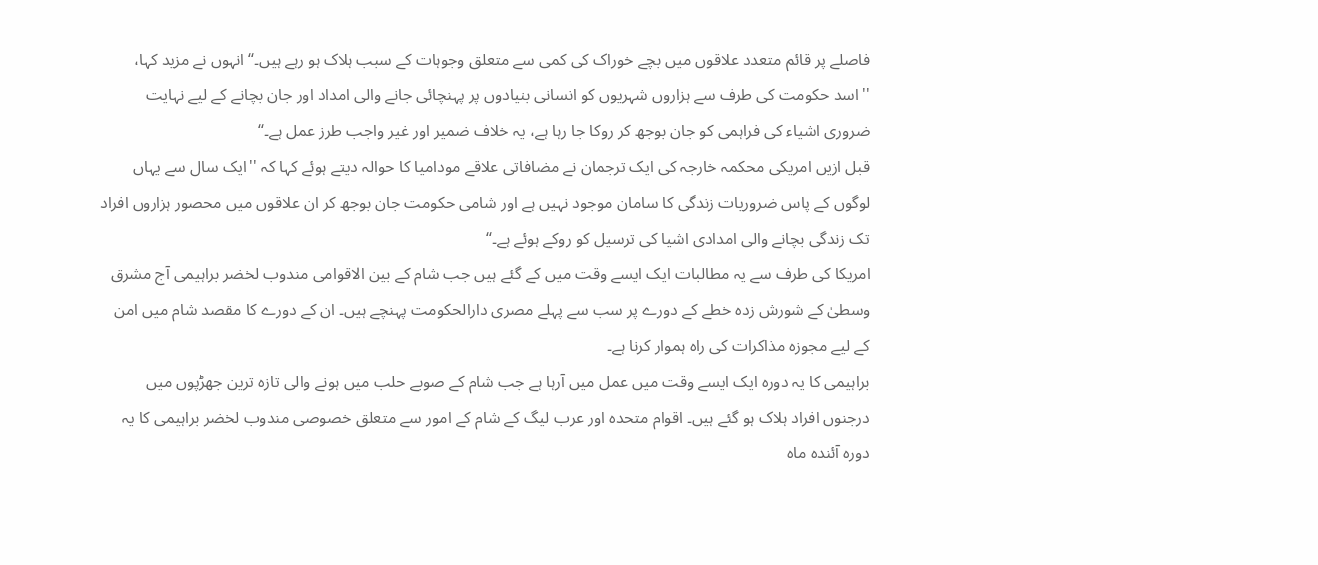فاصلے پر قائم متعدد علاقوں میں بچے خوراک کی کمی سے متعلق وجوہات کے سبب ہلاک ہو رہے ہیں۔‘‘ انہوں نے مزید کہا، ''اسد حکومت کی طرف سے ہزاروں شہریوں کو انسانی بنیادوں پر پہنچائی جانے والی امداد اور جان بچانے کے لیے نہایت ضروری اشیاء کی فراہمی کو جان بوجھ کر روکا جا رہا ہے، یہ خلاف ضمیر اور غیر واجب طرز عمل ہے۔‘‘
قبل ازیں امریکی محکمہ خارجہ کی ایک ترجمان نے مضافاتی علاقے مودامیا کا حوالہ دیتے ہوئے کہا کہ ''ایک سال سے یہاں لوگوں کے پاس ضروریات زندگی کا سامان موجود نہیں ہے اور شامی حکومت جان بوجھ کر ان علاقوں میں محصور ہزاروں افراد تک زندگی بچانے والی امدادی اشیا کی ترسیل کو روکے ہوئے ہے۔‘‘
امریکا کی طرف سے یہ مطالبات ایک ایسے وقت میں کے گئے ہیں جب شام کے بین الاقوامی مندوب لخضر براہیمی آج مشرق وسطیٰ کے شورش زدہ خطے کے دورے پر سب سے پہلے مصری دارالحکومت پہنچے ہیں۔ ان کے دورے کا مقصد شام میں امن کے لیے مجوزہ مذاکرات کی راہ ہموار کرنا ہے۔
براہیمی کا یہ دورہ ایک ایسے وقت میں عمل میں آرہا ہے جب شام کے صوبے حلب میں ہونے والی تازہ ترین جھڑپوں میں درجنوں افراد ہلاک ہو گئے ہیں۔ اقوام متحدہ اور عرب لیگ کے شام کے امور سے متعلق خصوصی مندوب لخضر براہیمی کا یہ دورہ آئندہ ماہ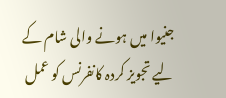جنیوا میں ہونے والی شام کے لیے تجویز کردہ کانفرنس کو عمل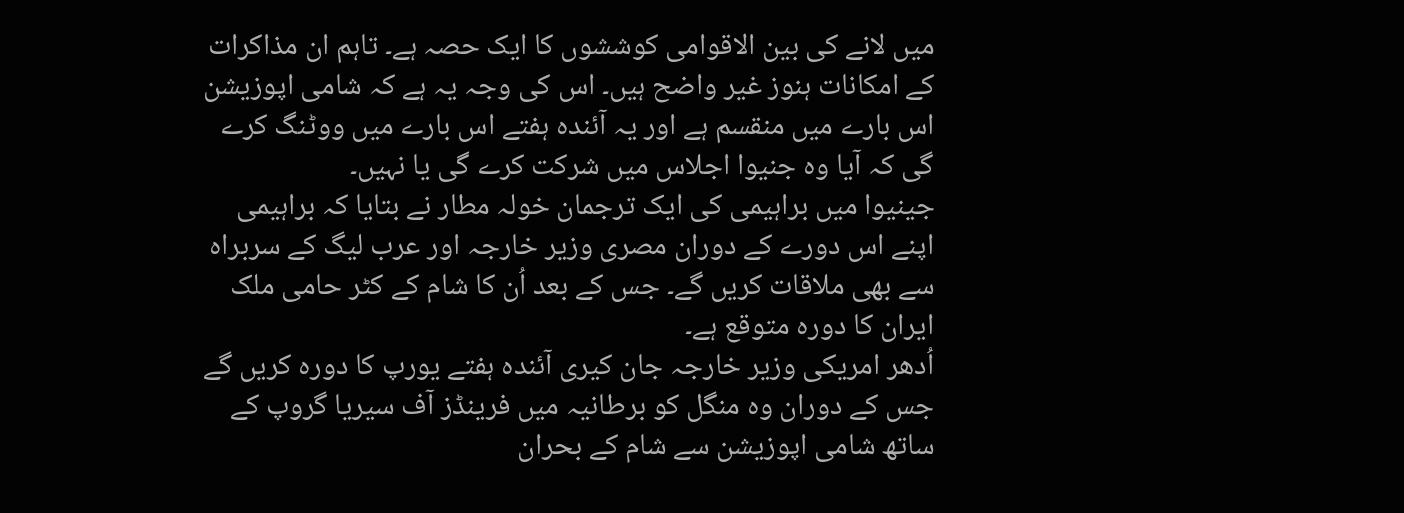میں لانے کی بین الاقوامی کوششوں کا ایک حصہ ہے۔ تاہم ان مذاکرات کے امکانات ہنوز غیر واضح ہیں۔ اس کی وجہ یہ ہے کہ شامی اپوزیشن اس بارے میں منقسم ہے اور یہ آئندہ ہفتے اس بارے میں ووٹنگ کرے گی کہ آیا وہ جنیوا اجلاس میں شرکت کرے گی یا نہیں۔
جینیوا میں براہیمی کی ایک ترجمان خولہ مطار نے بتایا کہ براہیمی اپنے اس دورے کے دوران مصری وزیر خارجہ اور عرب لیگ کے سربراہ سے بھی ملاقات کریں گے۔ جس کے بعد اُن کا شام کے کٹر حامی ملک ایران کا دورہ متوقع ہے۔
اُدھر امریکی وزیر خارجہ جان کیری آئندہ ہفتے یورپ کا دورہ کریں گے جس کے دوران وہ منگل کو برطانیہ میں فرینڈز آف سیریا گروپ کے ساتھ شامی اپوزیشن سے شام کے بحران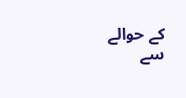کے حوالے سے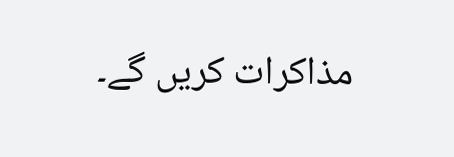مذاکرات کریں گے۔